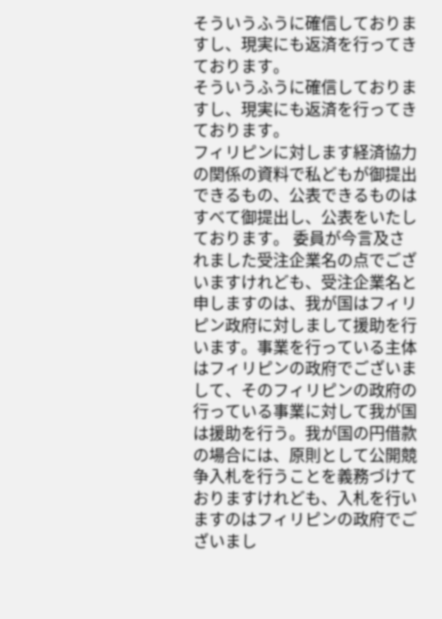そういうふうに確信しておりますし、現実にも返済を行ってきております。
そういうふうに確信しておりますし、現実にも返済を行ってきております。
フィリピンに対します経済協力の関係の資料で私どもが御提出できるもの、公表できるものはすべて御提出し、公表をいたしております。 委員が今言及されました受注企業名の点でございますけれども、受注企業名と申しますのは、我が国はフィリピン政府に対しまして援助を行います。事業を行っている主体はフィリピンの政府でございまして、そのフィリピンの政府の行っている事業に対して我が国は援助を行う。我が国の円借款の場合には、原則として公開競争入札を行うことを義務づけておりますけれども、入札を行いますのはフィリピンの政府でございまし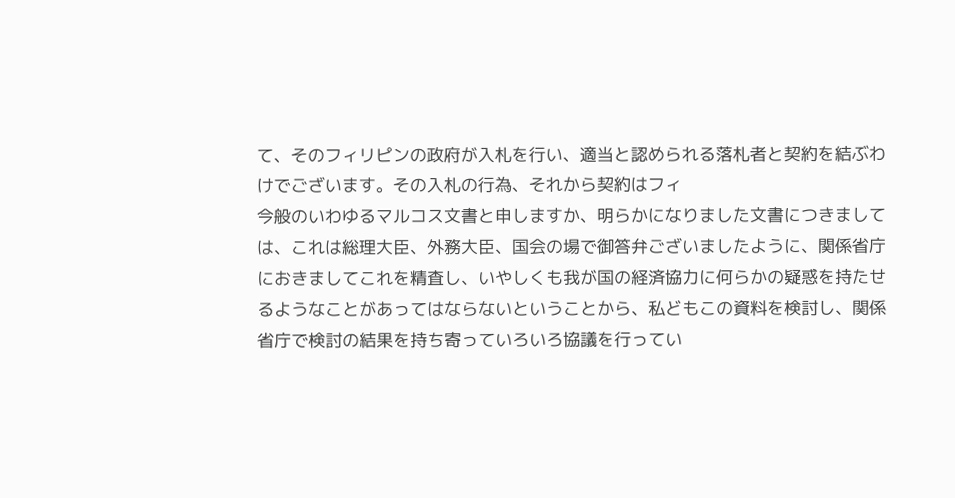て、そのフィリピンの政府が入札を行い、適当と認められる落札者と契約を結ぶわけでございます。その入札の行為、それから契約はフィ
今般のいわゆるマルコス文書と申しますか、明らかになりました文書につきましては、これは総理大臣、外務大臣、国会の場で御答弁ございましたように、関係省庁におきましてこれを精査し、いやしくも我が国の経済協力に何らかの疑惑を持たせるようなことがあってはならないということから、私どもこの資料を検討し、関係省庁で検討の結果を持ち寄っていろいろ協議を行ってい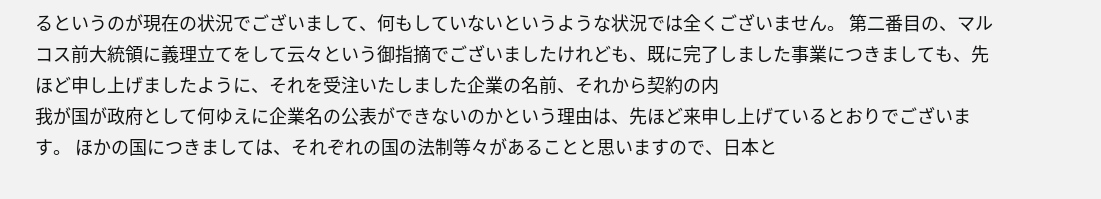るというのが現在の状況でございまして、何もしていないというような状況では全くございません。 第二番目の、マルコス前大統領に義理立てをして云々という御指摘でございましたけれども、既に完了しました事業につきましても、先ほど申し上げましたように、それを受注いたしました企業の名前、それから契約の内
我が国が政府として何ゆえに企業名の公表ができないのかという理由は、先ほど来申し上げているとおりでございます。 ほかの国につきましては、それぞれの国の法制等々があることと思いますので、日本と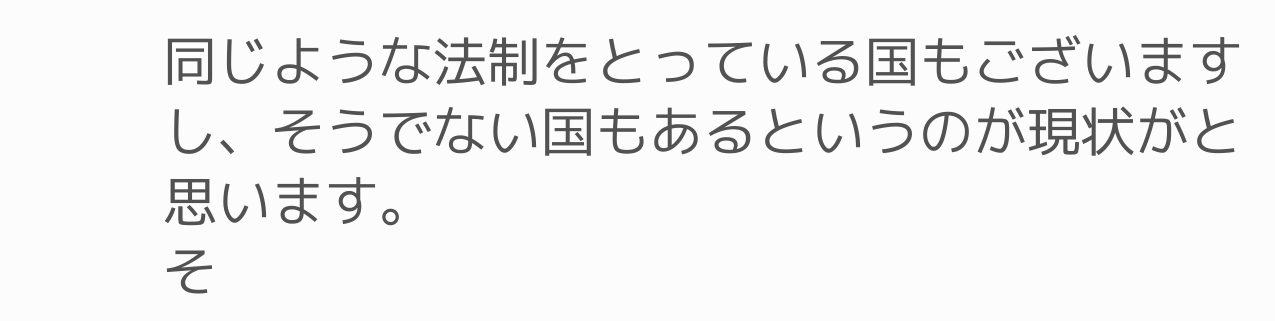同じような法制をとっている国もございますし、そうでない国もあるというのが現状がと思います。
そ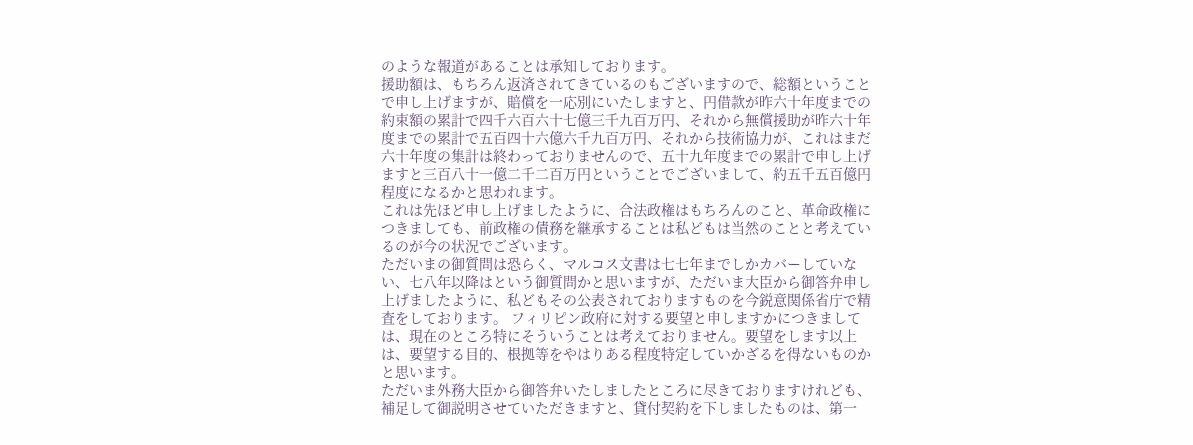のような報道があることは承知しております。
援助額は、もちろん返済されてきているのもございますので、総額ということで申し上げますが、賠償を一応別にいたしますと、円借款が昨六十年度までの約束額の累計で四千六百六十七億三千九百万円、それから無償援助が昨六十年度までの累計で五百四十六億六千九百万円、それから技術協力が、これはまだ六十年度の集計は終わっておりませんので、五十九年度までの累計で申し上げますと三百八十一億二千二百万円ということでございまして、約五千五百億円程度になるかと思われます。
これは先ほど申し上げましたように、合法政権はもちろんのこと、革命政権につきましても、前政権の債務を継承することは私どもは当然のことと考えているのが今の状況でございます。
ただいまの御質問は恐らく、マルコス文書は七七年までしかカバーしていない、七八年以降はという御質問かと思いますが、ただいま大臣から御答弁申し上げましたように、私どもその公表されておりますものを今鋭意関係省庁で精査をしております。 フィリピン政府に対する要望と申しますかにつきましては、現在のところ特にそういうことは考えておりません。要望をします以上は、要望する目的、根拠等をやはりある程度特定していかざるを得ないものかと思います。
ただいま外務大臣から御答弁いたしましたところに尽きておりますけれども、補足して御説明させていただきますと、貸付契約を下しましたものは、第一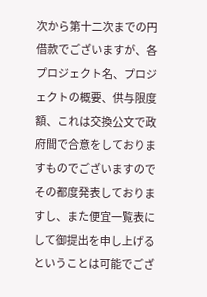次から第十二次までの円借款でございますが、各プロジェクト名、プロジェクトの概要、供与限度額、これは交換公文で政府間で合意をしておりますものでございますのでその都度発表しておりますし、また便宜一覧表にして御提出を申し上げるということは可能でござ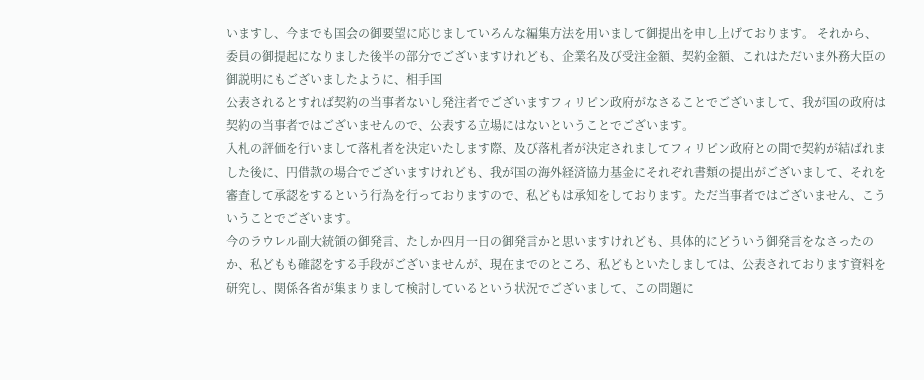いますし、今までも国会の御要望に応じましていろんな編集方法を用いまして御提出を申し上げております。 それから、委員の御提起になりました後半の部分でございますけれども、企業名及び受注金額、契約金額、これはただいま外務大臣の御説明にもございましたように、相手国
公表されるとすれば契約の当事者ないし発注者でございますフィリピン政府がなさることでございまして、我が国の政府は契約の当事者ではございませんので、公表する立場にはないということでございます。
入札の評価を行いまして落札者を決定いたします際、及び落札者が決定されましてフィリピン政府との間で契約が結ばれました後に、円借款の場合でございますけれども、我が国の海外経済協力基金にそれぞれ書類の提出がございまして、それを審査して承認をするという行為を行っておりますので、私どもは承知をしております。ただ当事者ではございません、こういうことでございます。
今のラウレル副大統領の御発言、たしか四月一日の御発言かと思いますけれども、具体的にどういう御発言をなさったのか、私どもも確認をする手段がございませんが、現在までのところ、私どもといたしましては、公表されております資料を研究し、関係各省が集まりまして検討しているという状況でございまして、この問題に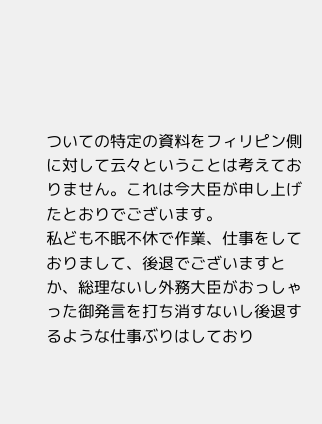ついての特定の資料をフィリピン側に対して云々ということは考えておりません。これは今大臣が申し上げたとおりでございます。
私ども不眠不休で作業、仕事をしておりまして、後退でございますとか、総理ないし外務大臣がおっしゃった御発言を打ち消すないし後退するような仕事ぶりはしており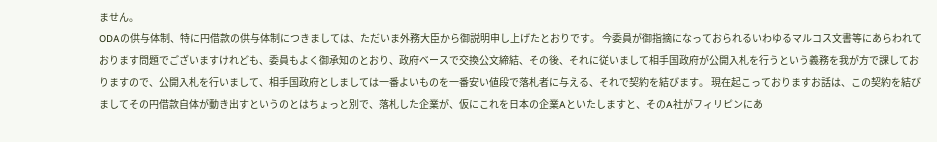ません。
ODAの供与体制、特に円借款の供与体制につきましては、ただいま外務大臣から御説明申し上げたとおりです。 今委員が御指摘になっておられるいわゆるマルコス文書等にあらわれております問題でございますけれども、委員もよく御承知のとおり、政府ベースで交換公文締結、その後、それに従いまして相手国政府が公開入札を行うという義務を我が方で課しておりますので、公開入札を行いまして、相手国政府としましては一番よいものを一番安い値段で落札者に与える、それで契約を結びます。 現在起こっておりますお話は、この契約を結びましてその円借款自体が動き出すというのとはちょっと別で、落札した企業が、仮にこれを日本の企業Aといたしますと、そのA社がフィリピンにあ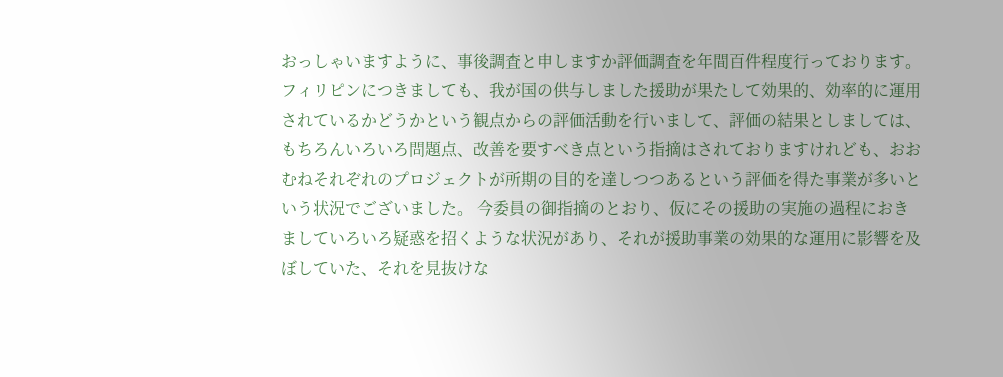おっしゃいますように、事後調査と申しますか評価調査を年間百件程度行っております。フィリピンにつきましても、我が国の供与しました援助が果たして効果的、効率的に運用されているかどうかという観点からの評価活動を行いまして、評価の結果としましては、もちろんいろいろ問題点、改善を要すべき点という指摘はされておりますけれども、おおむねそれぞれのプロジェクトが所期の目的を達しつつあるという評価を得た事業が多いという状況でございました。 今委員の御指摘のとおり、仮にその援助の実施の過程におきましていろいろ疑惑を招くような状況があり、それが援助事業の効果的な運用に影響を及ぼしていた、それを見抜けな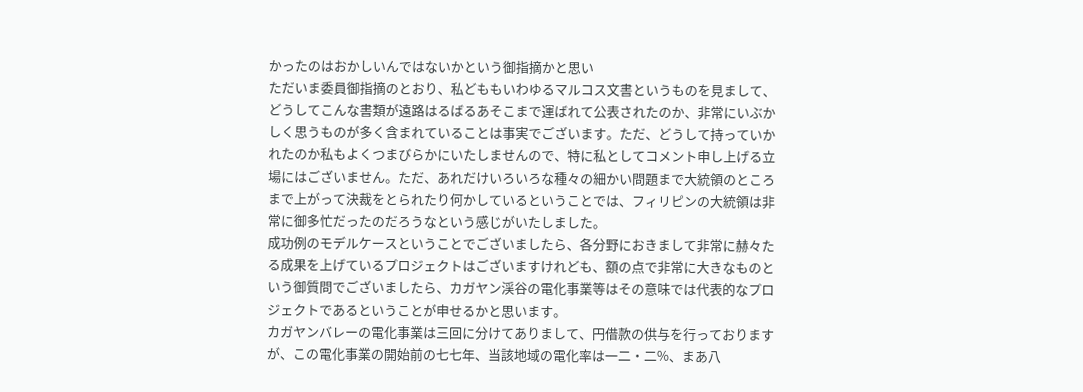かったのはおかしいんではないかという御指摘かと思い
ただいま委員御指摘のとおり、私どももいわゆるマルコス文書というものを見まして、どうしてこんな書類が遠路はるばるあそこまで運ばれて公表されたのか、非常にいぶかしく思うものが多く含まれていることは事実でございます。ただ、どうして持っていかれたのか私もよくつまびらかにいたしませんので、特に私としてコメント申し上げる立場にはございません。ただ、あれだけいろいろな種々の細かい問題まで大統領のところまで上がって決裁をとられたり何かしているということでは、フィリピンの大統領は非常に御多忙だったのだろうなという感じがいたしました。
成功例のモデルケースということでございましたら、各分野におきまして非常に赫々たる成果を上げているプロジェクトはございますけれども、額の点で非常に大きなものという御質問でございましたら、カガヤン渓谷の電化事業等はその意味では代表的なプロジェクトであるということが申せるかと思います。
カガヤンバレーの電化事業は三回に分けてありまして、円借款の供与を行っておりますが、この電化事業の開始前の七七年、当該地域の電化率は一二・二%、まあ八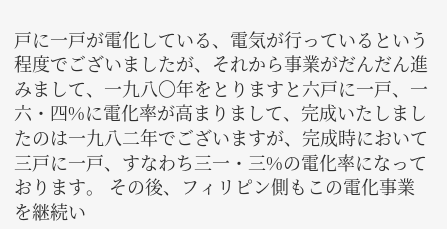戸に一戸が電化している、電気が行っているという程度でございましたが、それから事業がだんだん進みまして、一九八〇年をとりますと六戸に一戸、一六・四%に電化率が高まりまして、完成いたしましたのは一九八二年でございますが、完成時において三戸に一戸、すなわち三一・三%の電化率になっております。 その後、フィリピン側もこの電化事業を継続い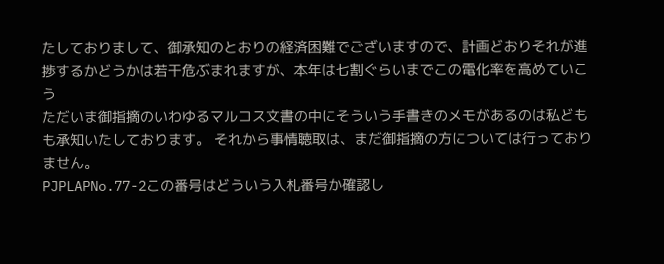たしておりまして、御承知のとおりの経済困難でございますので、計画どおりそれが進捗するかどうかは若干危ぶまれますが、本年は七割ぐらいまでこの電化率を高めていこう
ただいま御指摘のいわゆるマルコス文書の中にそういう手書きのメモがあるのは私どもも承知いたしております。 それから事情聴取は、まだ御指摘の方については行っておりません。
PJPLAPNo.77-2この番号はどういう入札番号か確認し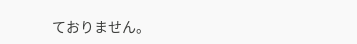ておりません。